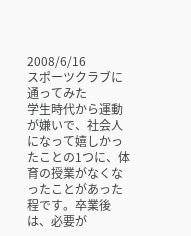2008/6/16
スポーツクラブに通ってみた
学生時代から運動が嫌いで、社会人になって嬉しかったことの1つに、体育の授業がなくなったことがあった程です。卒業後は、必要が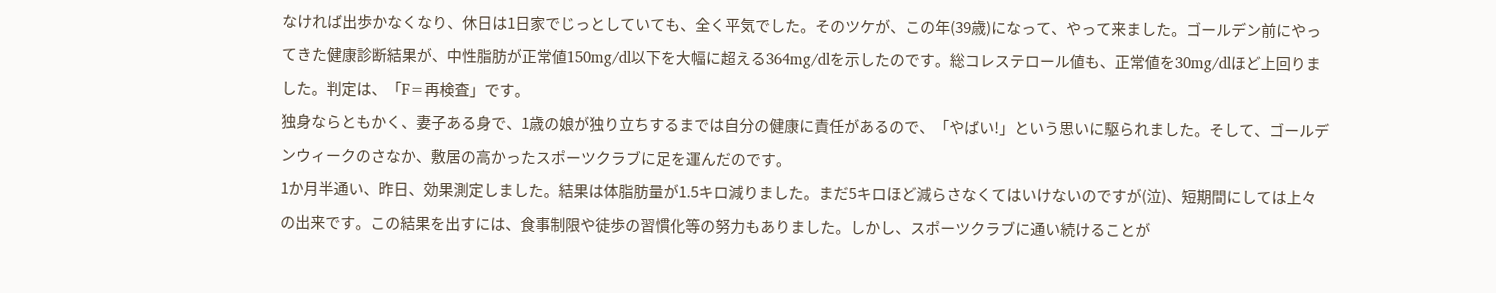なければ出歩かなくなり、休日は1日家でじっとしていても、全く平気でした。そのツケが、この年(39歳)になって、やって来ました。ゴールデン前にやってきた健康診断結果が、中性脂肪が正常値150mg/dl以下を大幅に超える364mg/dlを示したのです。総コレステロール値も、正常値を30mg/dlほど上回りました。判定は、「F=再検査」です。
独身ならともかく、妻子ある身で、1歳の娘が独り立ちするまでは自分の健康に責任があるので、「やばい!」という思いに駆られました。そして、ゴールデンウィークのさなか、敷居の高かったスポーツクラブに足を運んだのです。
1か月半通い、昨日、効果測定しました。結果は体脂肪量が1.5キロ減りました。まだ5キロほど減らさなくてはいけないのですが(泣)、短期間にしては上々の出来です。この結果を出すには、食事制限や徒歩の習慣化等の努力もありました。しかし、スポーツクラブに通い続けることが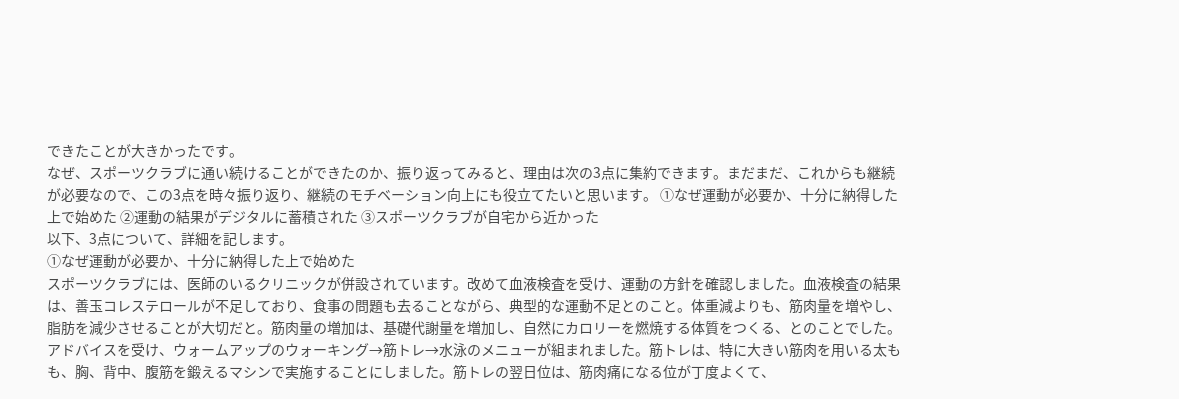できたことが大きかったです。
なぜ、スポーツクラブに通い続けることができたのか、振り返ってみると、理由は次の3点に集約できます。まだまだ、これからも継続が必要なので、この3点を時々振り返り、継続のモチベーション向上にも役立てたいと思います。 ①なぜ運動が必要か、十分に納得した上で始めた ②運動の結果がデジタルに蓄積された ③スポーツクラブが自宅から近かった
以下、3点について、詳細を記します。
①なぜ運動が必要か、十分に納得した上で始めた
スポーツクラブには、医師のいるクリニックが併設されています。改めて血液検査を受け、運動の方針を確認しました。血液検査の結果は、善玉コレステロールが不足しており、食事の問題も去ることながら、典型的な運動不足とのこと。体重減よりも、筋肉量を増やし、脂肪を減少させることが大切だと。筋肉量の増加は、基礎代謝量を増加し、自然にカロリーを燃焼する体質をつくる、とのことでした。
アドバイスを受け、ウォームアップのウォーキング→筋トレ→水泳のメニューが組まれました。筋トレは、特に大きい筋肉を用いる太もも、胸、背中、腹筋を鍛えるマシンで実施することにしました。筋トレの翌日位は、筋肉痛になる位が丁度よくて、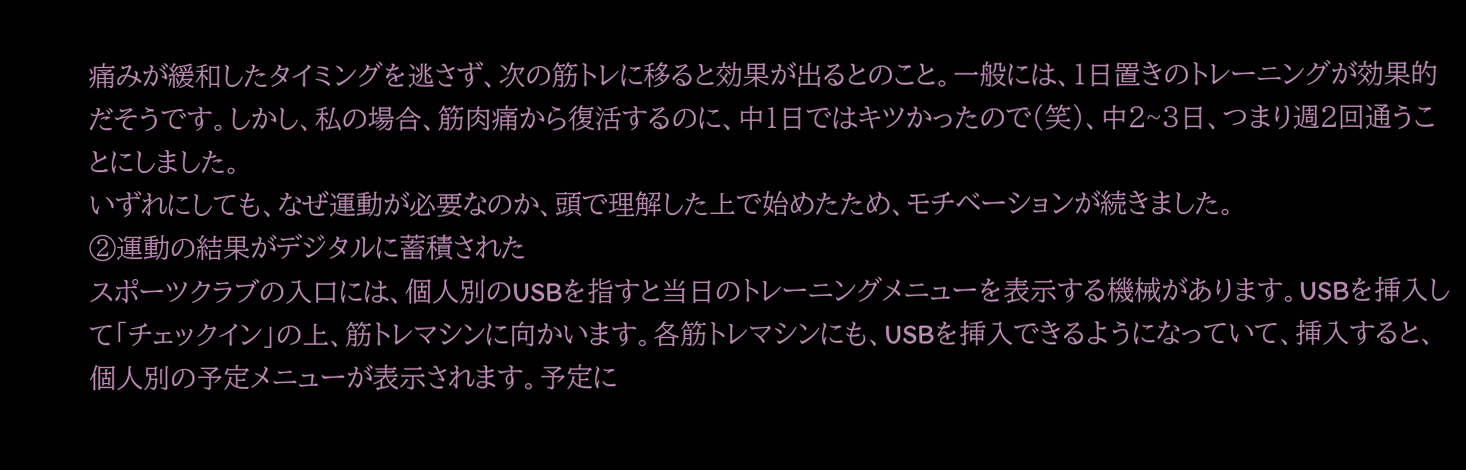痛みが緩和したタイミングを逃さず、次の筋トレに移ると効果が出るとのこと。一般には、1日置きのトレーニングが効果的だそうです。しかし、私の場合、筋肉痛から復活するのに、中1日ではキツかったので(笑)、中2~3日、つまり週2回通うことにしました。
いずれにしても、なぜ運動が必要なのか、頭で理解した上で始めたため、モチベーションが続きました。
②運動の結果がデジタルに蓄積された
スポーツクラブの入口には、個人別のUSBを指すと当日のトレーニングメニューを表示する機械があります。USBを挿入して「チェックイン」の上、筋トレマシンに向かいます。各筋トレマシンにも、USBを挿入できるようになっていて、挿入すると、個人別の予定メニューが表示されます。予定に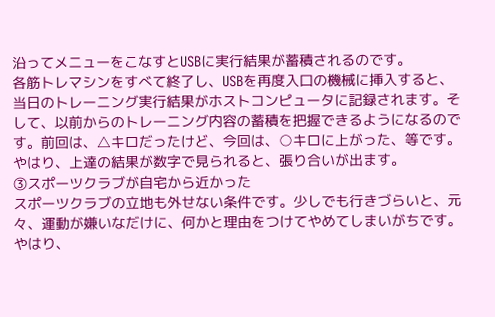沿ってメニューをこなすとUSBに実行結果が蓄積されるのです。
各筋トレマシンをすべて終了し、USBを再度入口の機械に挿入すると、当日のトレーニング実行結果がホストコンピュータに記録されます。そして、以前からのトレーニング内容の蓄積を把握できるようになるのです。前回は、△キロだったけど、今回は、○キロに上がった、等です。
やはり、上達の結果が数字で見られると、張り合いが出ます。
③スポーツクラブが自宅から近かった
スポーツクラブの立地も外せない条件です。少しでも行きづらいと、元々、運動が嫌いなだけに、何かと理由をつけてやめてしまいがちです。
やはり、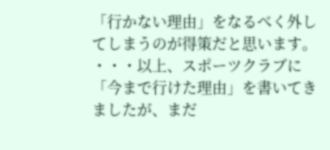「行かない理由」をなるべく外してしまうのが得策だと思います。
・・・以上、スポーツクラブに「今まで行けた理由」を書いてきましたが、まだ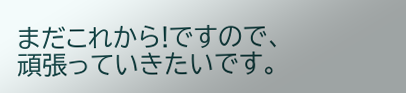まだこれから!ですので、頑張っていきたいです。